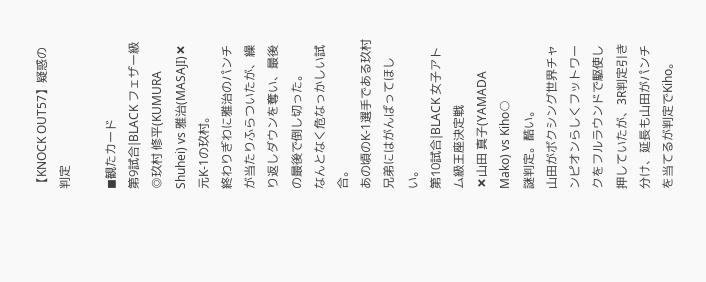【KNOCK OUT57】疑惑の判定

◼観たカード
第9試合|BLACK フェザー級
◎玖村 修平(KUMURA Shuhei) vs 雅治(MASAJI)✖
元K-1の玖村。
終わりぎわに雅治のパンチが当たりふらついたが、繰り返しダウンを奪い、最後の最後で倒し切った。
なんとなく危なっかしい試合。
あの頃のK-1選手である玖村兄弟にはがんばってほしい。
第10試合|BLACK 女子アトム級王座決定戦
✖山田 真子(YAMADA Mako) vs Kiho○
謎判定。酷い。
山田がボクシング世界チャンピオンらしくフットワークをフルラウンドで駆使し押していたが、3R判定引き分け、延長も山田がパンチを当てるが判定でKiho。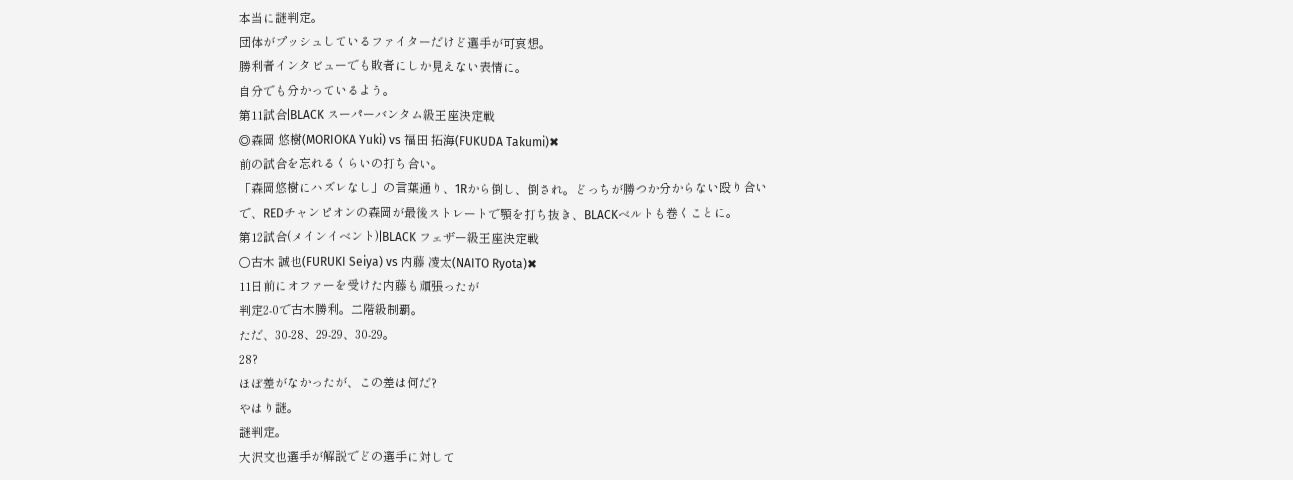本当に謎判定。
団体がプッシュしているファイターだけど選手が可哀想。
勝利者インタビューでも敗者にしか見えない表情に。
自分でも分かっているよう。
第11試合|BLACK スーパーバンタム級王座決定戦
◎森岡 悠樹(MORIOKA Yuki) vs 福田 拓海(FUKUDA Takumi)✖
前の試合を忘れるくらいの打ち合い。
「森岡悠樹にハズレなし」の言葉通り、1Rから倒し、倒され。どっちが勝つか分からない殴り合いで、REDチャンピオンの森岡が最後ストレートで顎を打ち抜き、BLACKベルトも巻くことに。
第12試合(メインイベント)|BLACK フェザー級王座決定戦
○古木 誠也(FURUKI Seiya) vs 内藤 凌太(NAITO Ryota)✖
11日前にオファーを受けた内藤も頑張ったが
判定2-0で古木勝利。二階級制覇。
ただ、30-28、29-29、30-29。
28?
ほぼ差がなかったが、この差は何だ?
やはり謎。
謎判定。
大沢文也選手が解説でどの選手に対して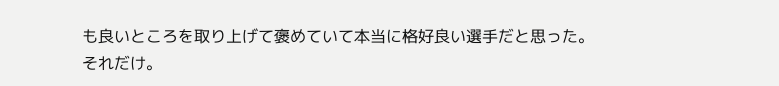も良いところを取り上げて褒めていて本当に格好良い選手だと思った。
それだけ。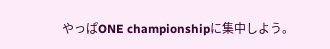やっぱONE championshipに集中しよう。